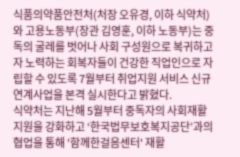식품의약품안전처(처장 오유경, 이하 식약처)와 고용노동부(장관 김영훈, 이하 노동부)는 중독의 굴레를 벗어나 사회 구성원으로 복귀하고자 노력하는 회복자들이 건강한 직업인으로 자립할 수 있도록 7월부터 취업지원 서비스 신규 연계사업을 본격 실시한다고 밝혔다.
식약처는 지난해 5월부터 중독자의 사회재활 지원을 강화하고 ‘한국법무보호복지공단’과의 협업을 통해 '함께한걸음센터' 재활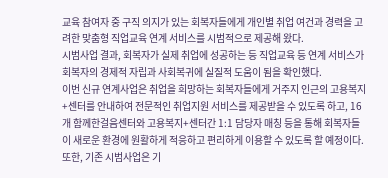교육 참여자 중 구직 의지가 있는 회복자들에게 개인별 취업 여건과 경력을 고려한 맞춤형 직업교육 연계 서비스를 시범적으로 제공해 왔다.
시범사업 결과, 회복자가 실제 취업에 성공하는 등 직업교육 등 연계 서비스가 회복자의 경제적 자립과 사회복귀에 실질적 도움이 됨을 확인했다.
이번 신규 연계사업은 취업을 희망하는 회복자들에게 거주지 인근의 고용복지+센터를 안내하여 전문적인 취업지원 서비스를 제공받을 수 있도록 하고, 16개 함께한걸음센터와 고용복지+센터간 1:1 담당자 매칭 등을 통해 회복자들이 새로운 환경에 원활하게 적응하고 편리하게 이용할 수 있도록 할 예정이다.
또한, 기존 시범사업은 기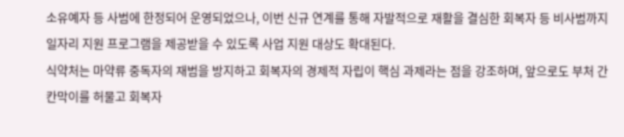소유예자 등 사범에 한정되어 운영되었으나, 이번 신규 연계를 통해 자발적으로 재활을 결심한 회복자 등 비사범까지 일자리 지원 프로그램을 제공받을 수 있도록 사업 지원 대상도 확대된다.
식약처는 마약류 중독자의 재범을 방지하고 회복자의 경제적 자립이 핵심 과제라는 점을 강조하며, 앞으로도 부처 간 칸막이를 허물고 회복자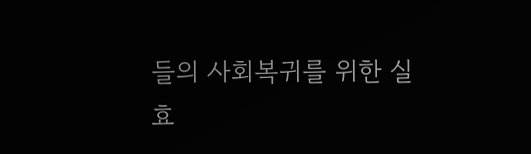들의 사회복귀를 위한 실효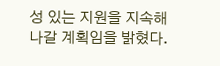성 있는 지원을 지속해 나갈 계획임을 밝혔다.